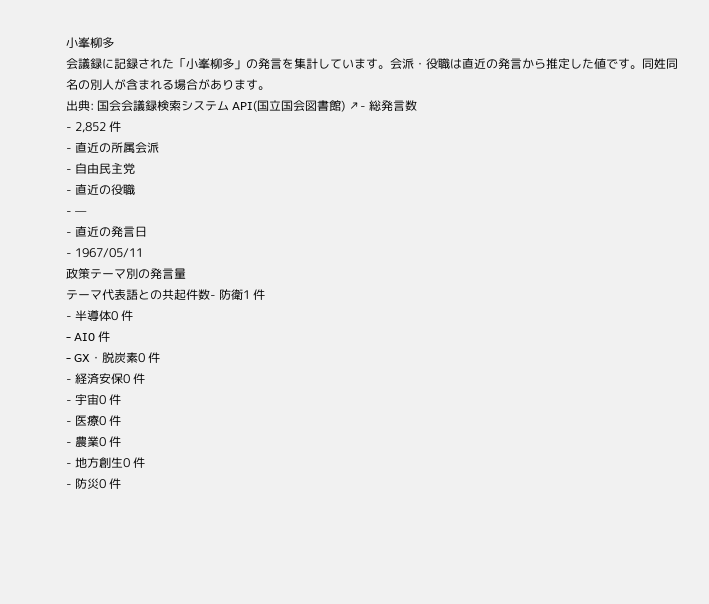小峯柳多
会議録に記録された「小峯柳多」の発言を集計しています。会派・役職は直近の発言から推定した値です。同姓同名の別人が含まれる場合があります。
出典: 国会会議録検索システム API(国立国会図書館) ↗- 総発言数
- 2,852 件
- 直近の所属会派
- 自由民主党
- 直近の役職
- —
- 直近の発言日
- 1967/05/11
政策テーマ別の発言量
テーマ代表語との共起件数- 防衛1 件
- 半導体0 件
- AI0 件
- GX・脱炭素0 件
- 経済安保0 件
- 宇宙0 件
- 医療0 件
- 農業0 件
- 地方創生0 件
- 防災0 件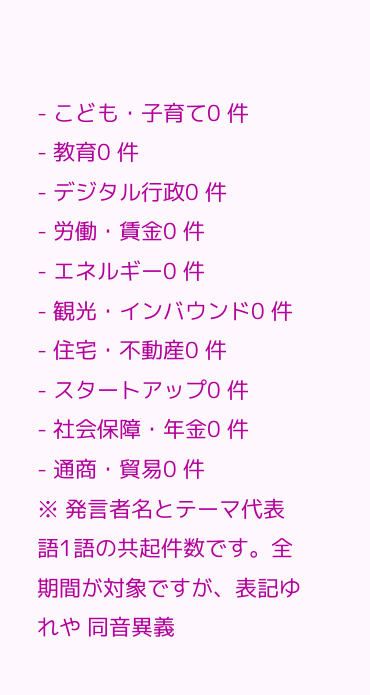- こども・子育て0 件
- 教育0 件
- デジタル行政0 件
- 労働・賃金0 件
- エネルギー0 件
- 観光・インバウンド0 件
- 住宅・不動産0 件
- スタートアップ0 件
- 社会保障・年金0 件
- 通商・貿易0 件
※ 発言者名とテーマ代表語1語の共起件数です。全期間が対象ですが、表記ゆれや 同音異義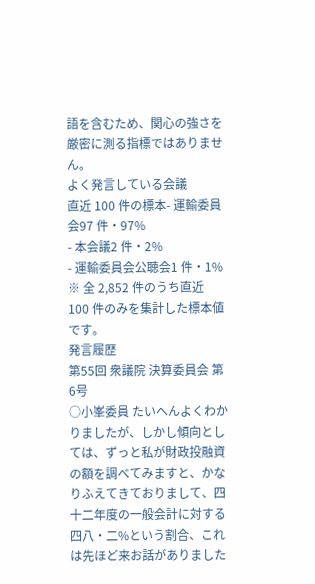語を含むため、関心の強さを厳密に測る指標ではありません。
よく発言している会議
直近 100 件の標本- 運輸委員会97 件・97%
- 本会議2 件・2%
- 運輸委員会公聴会1 件・1%
※ 全 2,852 件のうち直近 100 件のみを集計した標本値です。
発言履歴
第55回 衆議院 決算委員会 第6号
○小峯委員 たいへんよくわかりましたが、しかし傾向としては、ずっと私が財政投融資の額を調べてみますと、かなりふえてきておりまして、四十二年度の一般会計に対する四八・二%という割合、これは先ほど来お話がありました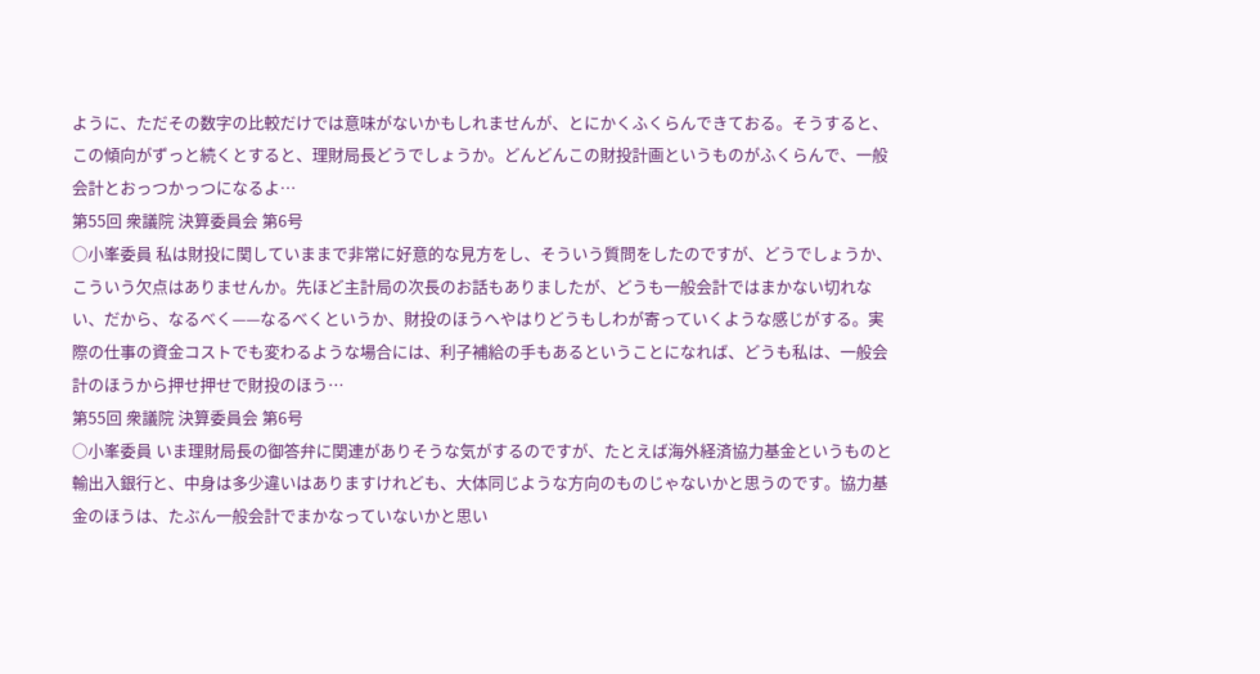ように、ただその数字の比較だけでは意味がないかもしれませんが、とにかくふくらんできておる。そうすると、この傾向がずっと続くとすると、理財局長どうでしょうか。どんどんこの財投計画というものがふくらんで、一般会計とおっつかっつになるよ…
第55回 衆議院 決算委員会 第6号
○小峯委員 私は財投に関していままで非常に好意的な見方をし、そういう質問をしたのですが、どうでしょうか、こういう欠点はありませんか。先ほど主計局の次長のお話もありましたが、どうも一般会計ではまかない切れない、だから、なるべく——なるべくというか、財投のほうへやはりどうもしわが寄っていくような感じがする。実際の仕事の資金コストでも変わるような場合には、利子補給の手もあるということになれば、どうも私は、一般会計のほうから押せ押せで財投のほう…
第55回 衆議院 決算委員会 第6号
○小峯委員 いま理財局長の御答弁に関連がありそうな気がするのですが、たとえば海外経済協力基金というものと輸出入銀行と、中身は多少違いはありますけれども、大体同じような方向のものじゃないかと思うのです。協力基金のほうは、たぶん一般会計でまかなっていないかと思い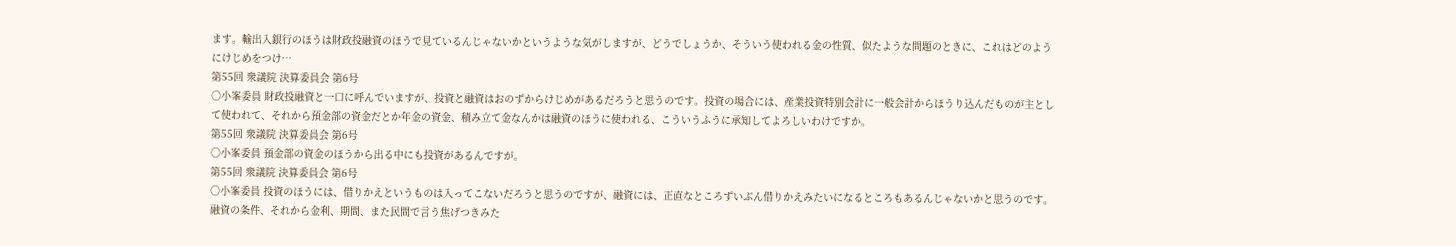ます。輸出入銀行のほうは財政投融資のほうで見ているんじゃないかというような気がしますが、どうでしょうか、そういう使われる金の性質、似たような問題のときに、これはどのようにけじめをつけ…
第55回 衆議院 決算委員会 第6号
○小峯委員 財政投融資と一口に呼んでいますが、投資と融資はおのずからけじめがあるだろうと思うのです。投資の場合には、産業投資特別会計に一般会計からほうり込んだものが主として使われて、それから預金部の資金だとか年金の資金、積み立て金なんかは融資のほうに使われる、こういうふうに承知してよろしいわけですか。
第55回 衆議院 決算委員会 第6号
○小峯委員 預金部の資金のほうから出る中にも投資があるんですが。
第55回 衆議院 決算委員会 第6号
○小峯委員 投資のほうには、借りかえというものは入ってこないだろうと思うのですが、融資には、正直なところずいぶん借りかえみたいになるところもあるんじゃないかと思うのです。融資の条件、それから金利、期間、また民間で言う焦げつきみた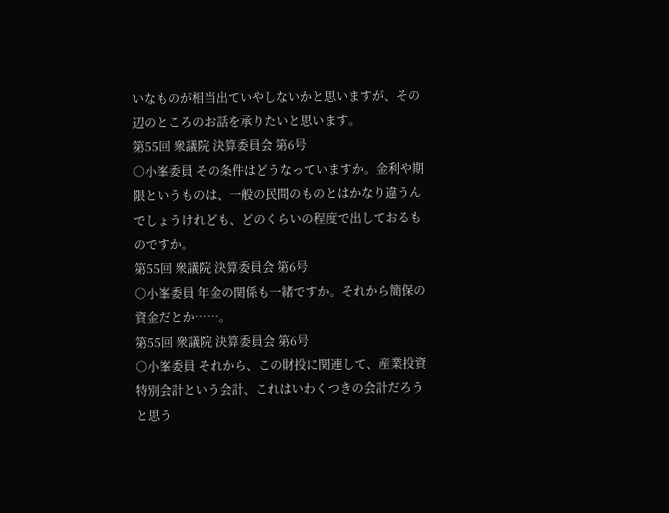いなものが相当出ていやしないかと思いますが、その辺のところのお話を承りたいと思います。
第55回 衆議院 決算委員会 第6号
○小峯委員 その条件はどうなっていますか。金利や期限というものは、一般の民間のものとはかなり違うんでしょうけれども、どのくらいの程度で出しておるものですか。
第55回 衆議院 決算委員会 第6号
○小峯委員 年金の関係も一緒ですか。それから簡保の資金だとか……。
第55回 衆議院 決算委員会 第6号
○小峯委員 それから、この財投に関連して、産業投資特別会計という会計、これはいわくつきの会計だろうと思う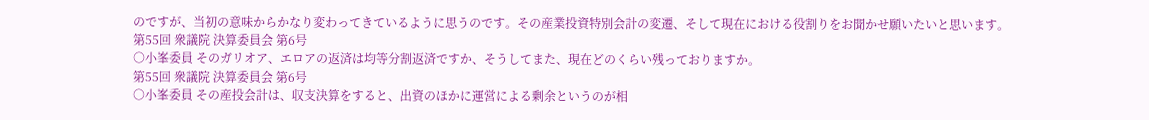のですが、当初の意味からかなり変わってきているように思うのです。その産業投資特別会計の変遷、そして現在における役割りをお聞かせ願いたいと思います。
第55回 衆議院 決算委員会 第6号
○小峯委員 そのガリオア、エロアの返済は均等分割返済ですか、そうしてまた、現在どのくらい残っておりますか。
第55回 衆議院 決算委員会 第6号
○小峯委員 その産投会計は、収支決算をすると、出資のほかに運営による剰余というのが相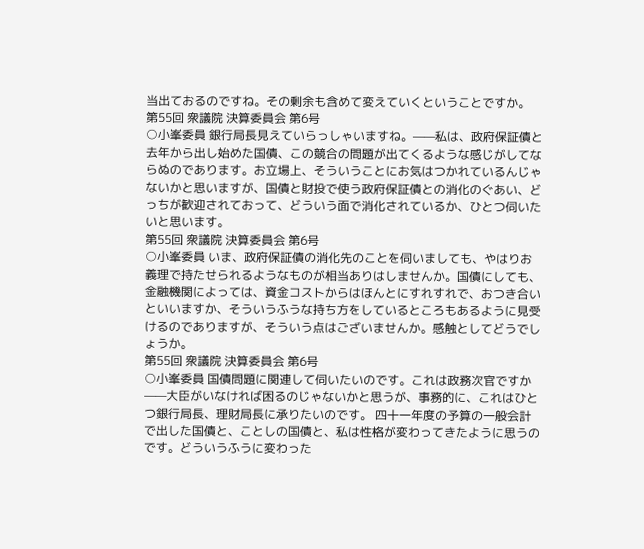当出ておるのですね。その剰余も含めて変えていくということですか。
第55回 衆議院 決算委員会 第6号
○小峯委員 銀行局長見えていらっしゃいますね。——私は、政府保証債と去年から出し始めた国債、この競合の問題が出てくるような感じがしてならぬのであります。お立場上、そういうことにお気はつかれているんじゃないかと思いますが、国債と財投で使う政府保証債との消化のぐあい、どっちが歓迎されておって、どういう面で消化されているか、ひとつ伺いたいと思います。
第55回 衆議院 決算委員会 第6号
○小峯委員 いま、政府保証債の消化先のことを伺いましても、やはりお義理で持たせられるようなものが相当ありはしませんか。国債にしても、金融機関によっては、資金コストからはほんとにすれすれで、おつき合いといいますか、そういうふうな持ち方をしているところもあるように見受けるのでありますが、そういう点はございませんか。感触としてどうでしょうか。
第55回 衆議院 決算委員会 第6号
○小峯委員 国債問題に関連して伺いたいのです。これは政務次官ですか——大臣がいなければ困るのじゃないかと思うが、事務的に、これはひとつ銀行局長、理財局長に承りたいのです。 四十一年度の予算の一般会計で出した国債と、ことしの国債と、私は性格が変わってきたように思うのです。どういうふうに変わった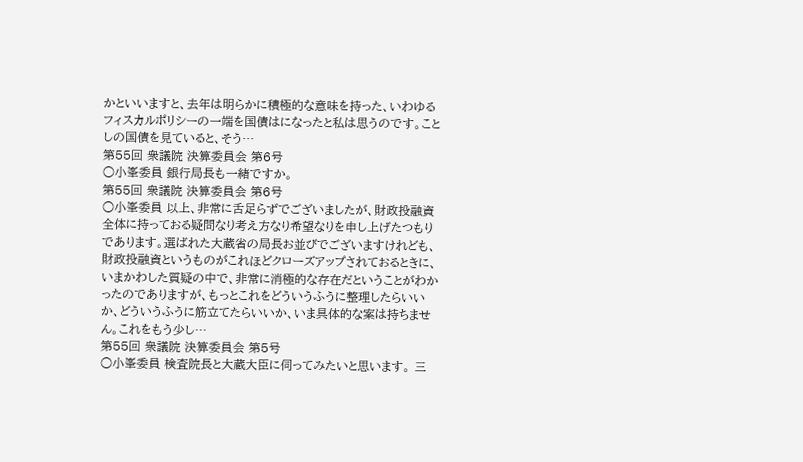かといいますと、去年は明らかに積極的な意味を持った、いわゆるフィスカルポリシーの一端を国債はになったと私は思うのです。ことしの国債を見ていると、そう…
第55回 衆議院 決算委員会 第6号
○小峯委員 銀行局長も一緒ですか。
第55回 衆議院 決算委員会 第6号
○小峯委員 以上、非常に舌足らずでございましたが、財政投融資全体に持っておる疑問なり考え方なり希望なりを申し上げたつもりであります。選ばれた大蔵省の局長お並びでございますけれども、財政投融資というものがこれほどクローズアップされておるときに、いまかわした質疑の中で、非常に消極的な存在だということがわかったのでありますが、もっとこれをどういうふうに整理したらいいか、どういうふうに筋立てたらいいか、いま具体的な案は持ちません。これをもう少し…
第55回 衆議院 決算委員会 第5号
○小峯委員 検査院長と大蔵大臣に伺ってみたいと思います。 三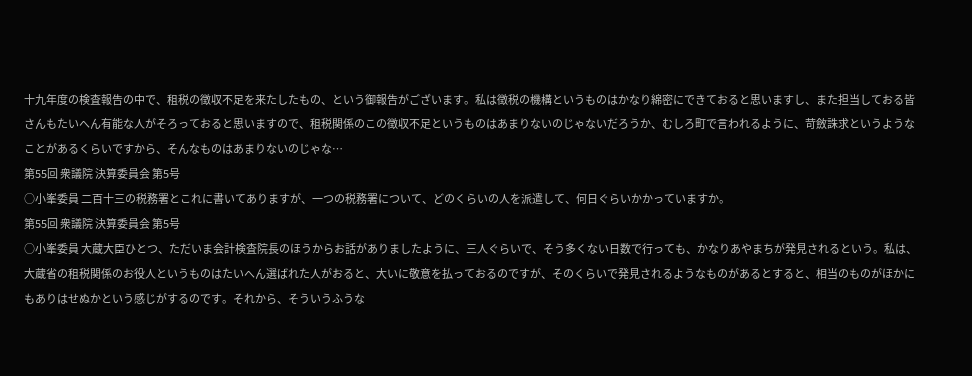十九年度の検査報告の中で、租税の徴収不足を来たしたもの、という御報告がございます。私は徴税の機構というものはかなり綿密にできておると思いますし、また担当しておる皆さんもたいへん有能な人がそろっておると思いますので、租税関係のこの徴収不足というものはあまりないのじゃないだろうか、むしろ町で言われるように、苛斂誅求というようなことがあるくらいですから、そんなものはあまりないのじゃな…
第55回 衆議院 決算委員会 第5号
○小峯委員 二百十三の税務署とこれに書いてありますが、一つの税務署について、どのくらいの人を派遣して、何日ぐらいかかっていますか。
第55回 衆議院 決算委員会 第5号
○小峯委員 大蔵大臣ひとつ、ただいま会計検査院長のほうからお話がありましたように、三人ぐらいで、そう多くない日数で行っても、かなりあやまちが発見されるという。私は、大蔵省の租税関係のお役人というものはたいへん選ばれた人がおると、大いに敬意を払っておるのですが、そのくらいで発見されるようなものがあるとすると、相当のものがほかにもありはせぬかという感じがするのです。それから、そういうふうな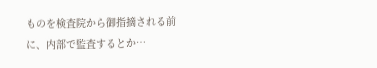ものを検査院から御指摘される前に、内部で監査するとか…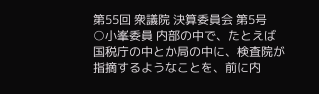第55回 衆議院 決算委員会 第5号
○小峯委員 内部の中で、たとえば国税庁の中とか局の中に、検査院が指摘するようなことを、前に内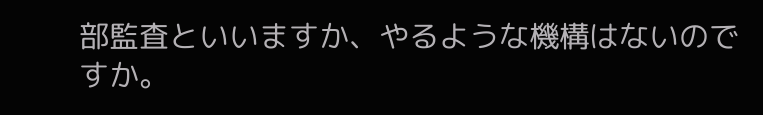部監査といいますか、やるような機構はないのですか。